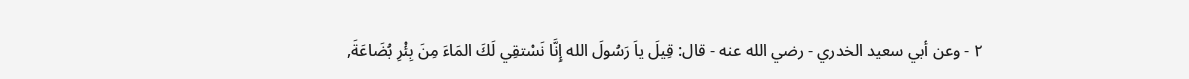٢ - وعن أبي سعيد الخدري - رضي الله عنه - قال: قِيلَ ياَ رَسُولَ الله إِنَّا نَسْتقِي لَكَ المَاءَ مِنَ بِئْرِ بُضَاعَةَ,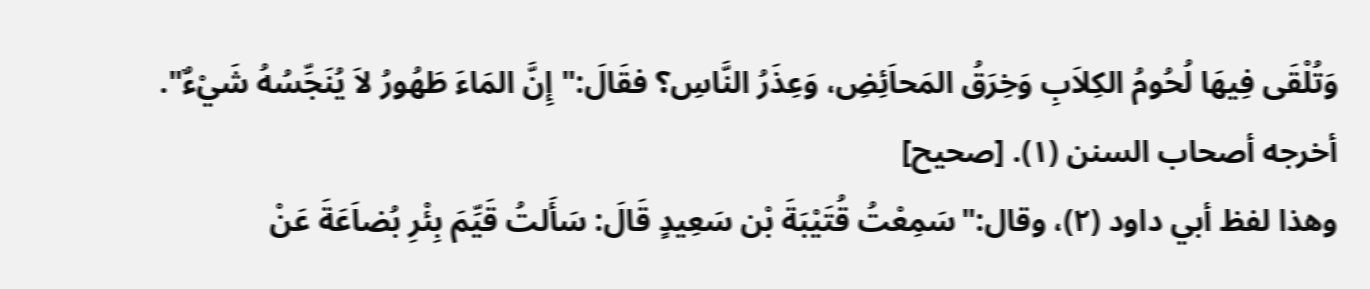وَتُلْقَى فِيهَا لُحُومُ الكِلاَبِ وَخِرَقُ المَحاَئِضِ، وَعِذَرُ النَّاسِ؟ فقَالَ:"إِنَّ المَاءَ طَهُورُ لاَ يُنَجِّسُهُ شَيْءٌ". أخرجه أصحاب السنن (١). [صحيح]
وهذا لفظ أبي داود (٢)، وقال:"سَمِعْتُ قُتَيْبَةَ بْن سَعِيدٍ قَالَ: سَأَلتُ قَيِّمَ بِئْرِ بُضاَعَةَ عَنْ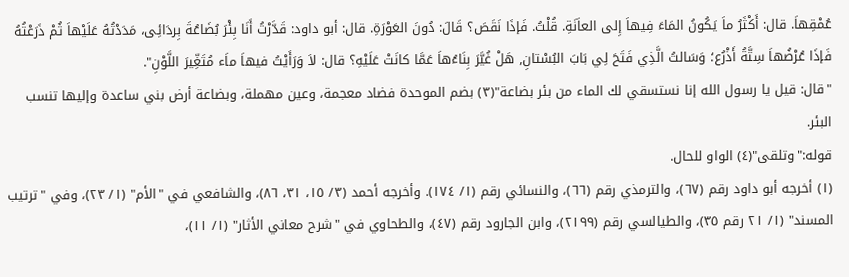عُمْقِهاَ. قال: أَكْثَرُ ماَ يَكُونُ المَاءَ فِيهاَ إِلى العاَنَةِ. قُلْتُ. فَإذَا نَقَصَ؟ قَالَ: دُونَ العَوْرَةِ. قال: أبو داود: قَدَّرْتُ أَنَا بِئْرَ بُضَاعُةَ بِردَائِى، مَدَدْتُهُ عَلَيْهاَ ثُمْ ذَرَعْتُهُ فَإذَا عُرْضُهاَ سِتَّةُ أَذْرُع؛ وَسَالتُ الَّذِي فَتَحَ لِي بَابَ البُسْتانِ, هَلْ غُيَّرَ بِنَاءُهاَ عَمَّا كانَتْ عَلَيْهِ؟ قال: لاَ وَرَأَيْتُ فيهاَ ماَء مُتَغِّيرَ اللَّوْنِ".
"قال: قيل يا رسول الله إنا نستسقي لك الماء من بئر بضاعة"(٣) بضم الموحدة فضاد معجمة، وعين مهملة، وبضاعة أرض بني ساعدة وإليها تنسب البئر.
قوله:"وتلقى"(٤) الواو للحال.
(١) أخرجه أبو داود رقم (٦٧)، والترمذي رقم (٦٦)، والنسائي رقم (١/ ١٧٤). وأخرجه أحمد (٣/ ١٥، ٣١، ٨٦)، والشافعي في "الأم" (١/ ٢٣)، وفي "ترتيب المسند" (١/ ٢١ رقم ٣٥)، والطيالسي رقم (٢١٩٩)، وابن الجارود رقم (٤٧)، والطحاوي في "شرح معاني الأثار" (١/ ١١)،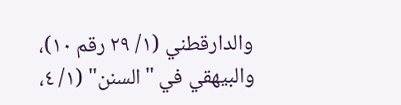والدارقطني (١/ ٢٩ رقم ١٠)، والبيهقي في "السنن" (١/ ٤،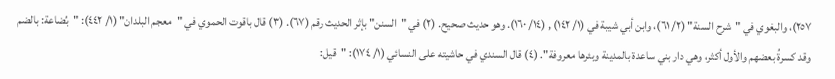٢٥٧)، والبغوي في "شرح السنة" (٢/ ٦١)، وابن أبي شيبة في (١/ ١٤٢) , (١٤/ ١٦٠). وهو حديث صحيح. (٢) في "السنن" بإثر الحديث رقم (٦٧). (٣) قال باقوت الحموي في "معجم البلدان" (١/ ٤٤٢): "بُضاعة: بالضم وقد كسرةُ بعضهم والأول أكثر، وهي دار بني ساعدة بالمدينة وبئرها معروفة". (٤) قال السندي في حاشيته على النسائي (١/ ١٧٤): "قيل: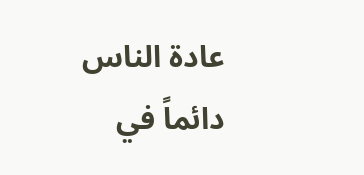عادة الناس دائماً في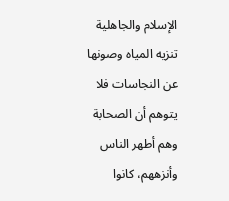الإسلام والجاهلية تنزيه المياه وصونها عن النجاسات فلا يتوهم أن الصحابة وهم أطهر الناس وأنزههم، كانوا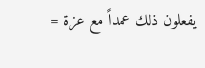يفعلون ذلك عمداً مع عزة =